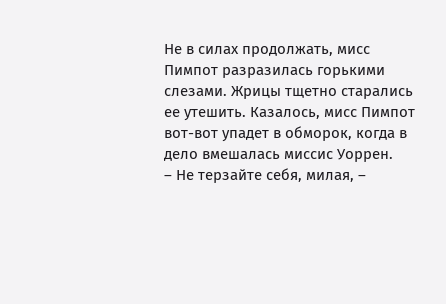Не в силах продолжать, мисс Пимпот разразилась горькими слезами. Жрицы тщетно старались ее утешить. Казалось, мисс Пимпот вот-вот упадет в обморок, когда в дело вмешалась миссис Уоррен.
– Не терзайте себя, милая, –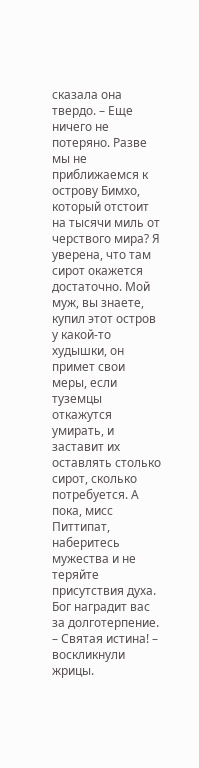сказала она твердо. – Еще ничего не потеряно. Разве мы не приближаемся к острову Бимхо, который отстоит на тысячи миль от черствого мира? Я уверена, что там сирот окажется достаточно. Мой муж, вы знаете, купил этот остров у какой-то худышки, он примет свои меры, если туземцы откажутся умирать, и заставит их оставлять столько сирот, сколько потребуется. А пока, мисс Питтипат, наберитесь мужества и не теряйте присутствия духа. Бог наградит вас за долготерпение.
– Святая истина! – воскликнули жрицы.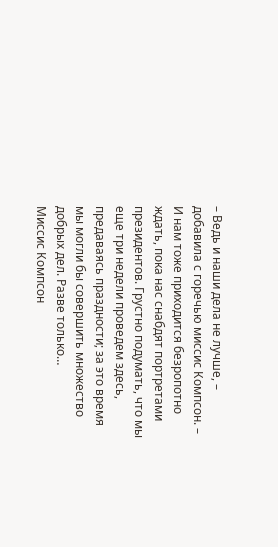– Ведь и наши дела не лучше, – добавила с горечью миссис Компсон. – И нам тоже приходится безропотно ждать, пока нас снабдят портретами президентов. Грустно подумать, что мы еще три недели проведем здесь, предаваясь праздности; за это время мы могли бы совершить множество добрых дел. Разве только…
Миссис Компсон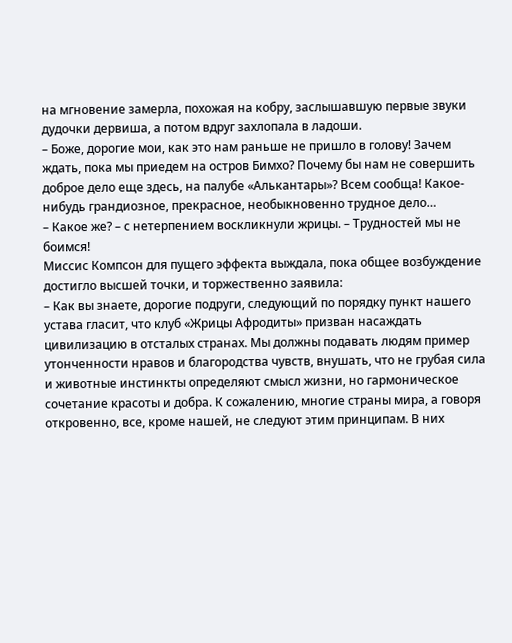на мгновение замерла, похожая на кобру, заслышавшую первые звуки дудочки дервиша, а потом вдруг захлопала в ладоши.
– Боже, дорогие мои, как это нам раньше не пришло в голову! Зачем ждать, пока мы приедем на остров Бимхо? Почему бы нам не совершить доброе дело еще здесь, на палубе «Алькантары»? Всем сообща! Какое-нибудь грандиозное, прекрасное, необыкновенно трудное дело…
– Какое же? – с нетерпением воскликнули жрицы. – Трудностей мы не боимся!
Миссис Компсон для пущего эффекта выждала, пока общее возбуждение достигло высшей точки, и торжественно заявила:
– Как вы знаете, дорогие подруги, следующий по порядку пункт нашего устава гласит, что клуб «Жрицы Афродиты» призван насаждать цивилизацию в отсталых странах. Мы должны подавать людям пример утонченности нравов и благородства чувств, внушать, что не грубая сила и животные инстинкты определяют смысл жизни, но гармоническое сочетание красоты и добра. К сожалению, многие страны мира, а говоря откровенно, все, кроме нашей, не следуют этим принципам. В них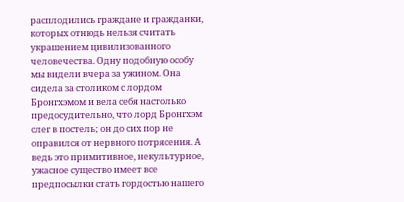расплодились граждане и гражданки, которых отнюдь нельзя считать украшением цивилизованного человечества. Одну подобную особу мы видели вчера за ужином. Она сидела за столиком с лордом Бронгхэмом и вела себя настолько предосудительно, что лорд Бронгхэм слег в постель; он до сих пор не оправился от нервного потрясения. А ведь это примитивное, некультурное, ужасное существо имеет все предпосылки стать гордостью нашего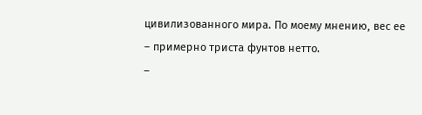цивилизованного мира. По моему мнению, вес ее – примерно триста фунтов нетто.
–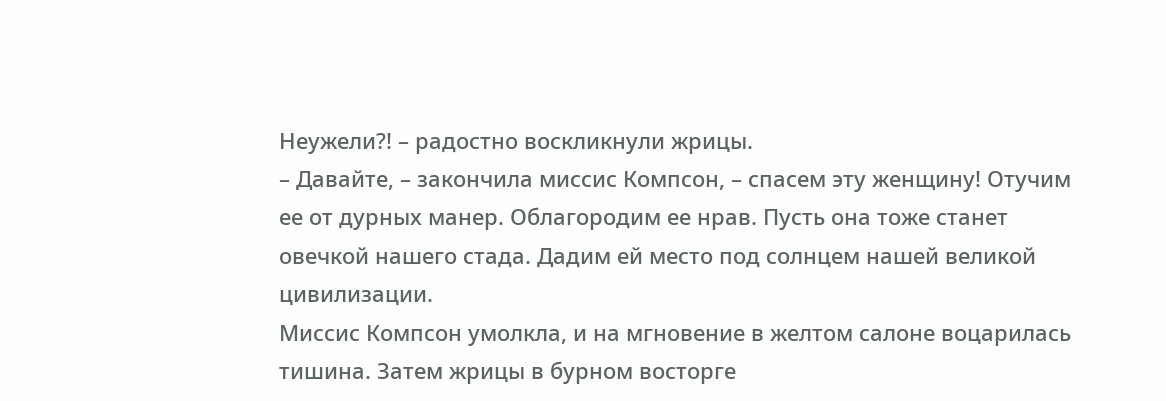Неужели?! – радостно воскликнули жрицы.
– Давайте, – закончила миссис Компсон, – спасем эту женщину! Отучим ее от дурных манер. Облагородим ее нрав. Пусть она тоже станет овечкой нашего стада. Дадим ей место под солнцем нашей великой цивилизации.
Миссис Компсон умолкла, и на мгновение в желтом салоне воцарилась тишина. Затем жрицы в бурном восторге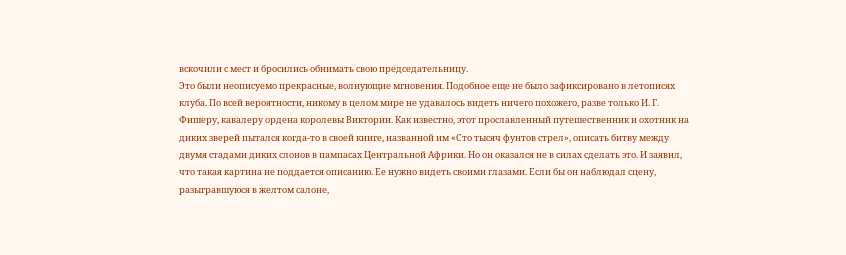вскочили с мест и бросились обнимать свою председательницу.
Это были неописуемо прекрасные, волнующие мгновения. Подобное еще не было зафиксировано в летописях клуба. По всей вероятности, никому в целом мире не удавалось видеть ничего похожего, разве только И. Г. Фишеру, кавалеру ордена королевы Виктории. Как известно, этот прославленный путешественник и охотник на диких зверей пытался когда-то в своей книге, названной им «Сто тысяч фунтов стрел», описать битву между двумя стадами диких слонов в пампасах Центральной Африки. Но он оказался не в силах сделать это. И заявил, что такая картина не поддается описанию. Ее нужно видеть своими глазами. Если бы он наблюдал сцену, разыгравшуюся в желтом салоне,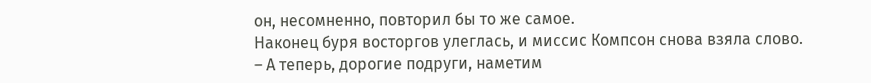он, несомненно, повторил бы то же самое.
Наконец буря восторгов улеглась, и миссис Компсон снова взяла слово.
– А теперь, дорогие подруги, наметим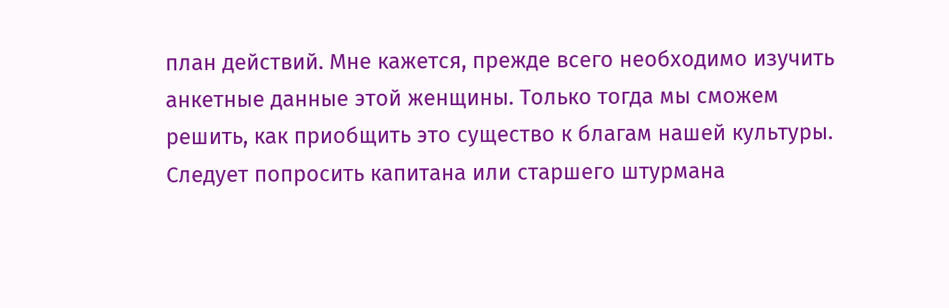план действий. Мне кажется, прежде всего необходимо изучить анкетные данные этой женщины. Только тогда мы сможем решить, как приобщить это существо к благам нашей культуры. Следует попросить капитана или старшего штурмана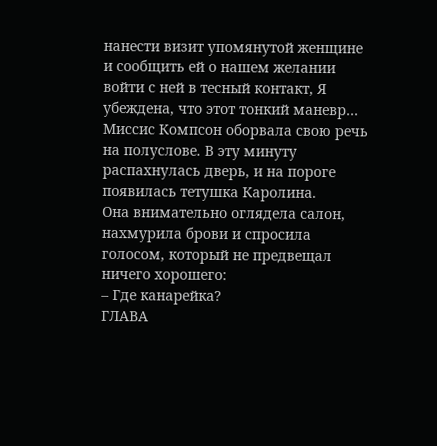нанести визит упомянутой женщине и сообщить ей о нашем желании войти с ней в тесный контакт, Я убеждена, что этот тонкий маневр…
Миссис Компсон оборвала свою речь на полуслове. В эту минуту распахнулась дверь, и на пороге появилась тетушка Каролина.
Она внимательно оглядела салон, нахмурила брови и спросила голосом, который не предвещал ничего хорошего:
– Где канарейка?
ГЛАВА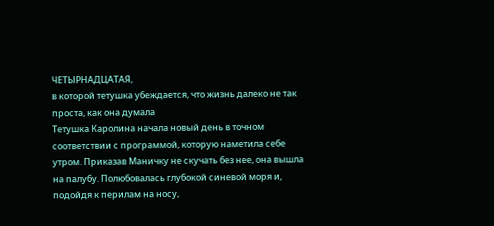ЧЕТЫРНАДЦАТАЯ,
в которой тетушка убеждается, что жизнь далеко не так проста, как она думала
Тетушка Каролина начала новый день в точном соответствии с программой, которую наметила себе утром. Приказав Маничку не скучать без нее, она вышла на палубу. Полюбовалась глубокой синевой моря и, подойдя к перилам на носу,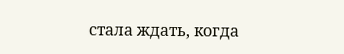стала ждать, когда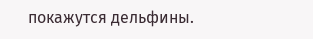покажутся дельфины.